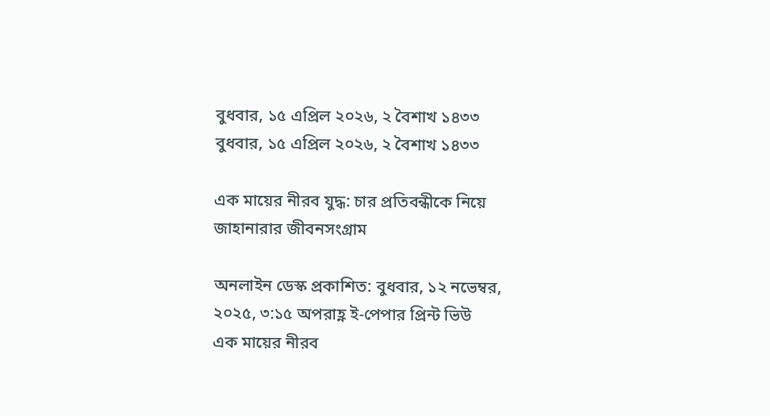বুধবার, ১৫ এপ্রিল ২০২৬, ২ বৈশাখ ১৪৩৩
বুধবার, ১৫ এপ্রিল ২০২৬, ২ বৈশাখ ১৪৩৩

এক মায়ের নীরব যুদ্ধ: চার প্রতিবন্ধীকে নিয়ে জাহানারার জীবনসংগ্রাম

অনলাইন ডেস্ক প্রকাশিত: বুধবার, ১২ নভেম্বর, ২০২৫, ৩:১৫ অপরাহ্ণ ই-পেপার প্রিন্ট ভিউ
এক মায়ের নীরব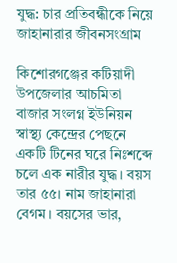যুদ্ধ: চার প্রতিবন্ধীকে নিয়ে জাহানারার জীবনসংগ্রাম

কিশোরগঞ্জের কটিয়াদী উপজেলার আচমিতা বাজার সংলগ্ন ইউনিয়ন স্বাস্থ্য কেন্দ্রের পেছনে একটি টিনের ঘরে নিঃশব্দে চলে এক নারীর যুদ্ধ। বয়স তার ৫৫। নাম জাহানারা বেগম। বয়সের ভার,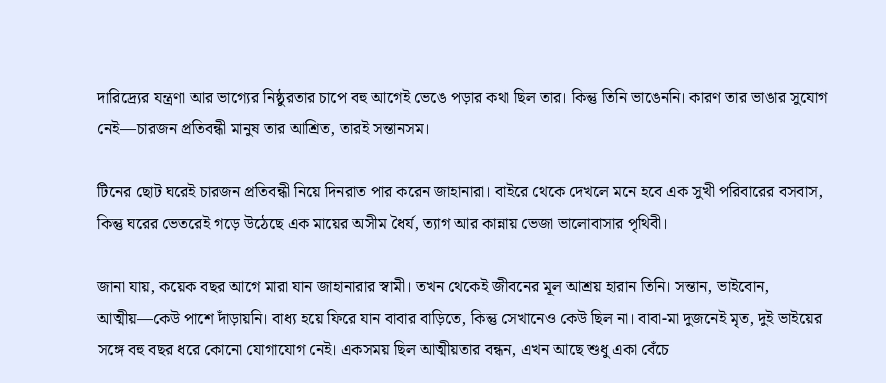দারিদ্র্যের যন্ত্রণা আর ভাগ্যের নিষ্ঠুরতার চাপে বহু আগেই ভেঙে পড়ার কথা ছিল তার। কিন্তু তিনি ভাঙেননি। কারণ তার ভাঙার সুযোগ নেই—চারজন প্রতিবন্ধী মানুষ তার আশ্রিত, তারই সন্তানসম।

টিনের ছোট ঘরেই চারজন প্রতিবন্ধী নিয়ে দিনরাত পার করেন জাহানারা। বাইরে থেকে দেখলে মনে হবে এক সুখী পরিবারের বসবাস, কিন্তু ঘরের ভেতরেই গড়ে উঠেছে এক মায়ের অসীম ধৈর্য, ত্যাগ আর কান্নায় ভেজা ভালোবাসার পৃথিবী।

জানা যায়, কয়েক বছর আগে মারা যান জাহানারার স্বামী। তখন থেকেই জীবনের মূল আশ্রয় হারান তিনি। সন্তান, ভাইবোন, আত্মীয়—কেউ পাশে দাঁড়ায়নি। বাধ্য হয়ে ফিরে যান বাবার বাড়িতে, কিন্তু সেখানেও কেউ ছিল না। বাবা-মা দুজনেই মৃত, দুই ভাইয়ের সঙ্গে বহু বছর ধরে কোনো যোগাযোগ নেই। একসময় ছিল আত্মীয়তার বন্ধন, এখন আছে শুধু একা বেঁচে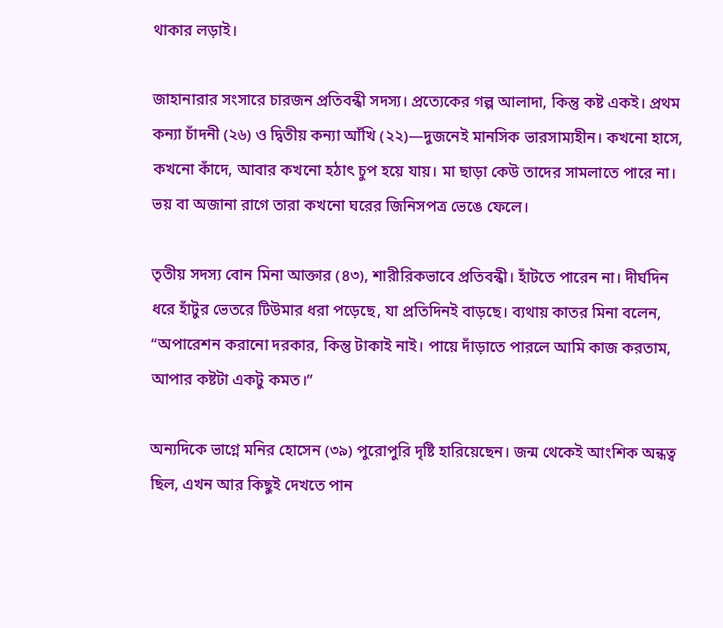থাকার লড়াই।

জাহানারার সংসারে চারজন প্রতিবন্ধী সদস্য। প্রত্যেকের গল্প আলাদা, কিন্তু কষ্ট একই। প্রথম কন্যা চাঁদনী (২৬) ও দ্বিতীয় কন্যা আঁখি (২২)—দুজনেই মানসিক ভারসাম্যহীন। কখনো হাসে, কখনো কাঁদে, আবার কখনো হঠাৎ চুপ হয়ে যায়। মা ছাড়া কেউ তাদের সামলাতে পারে না। ভয় বা অজানা রাগে তারা কখনো ঘরের জিনিসপত্র ভেঙে ফেলে।

তৃতীয় সদস্য বোন মিনা আক্তার (৪৩), শারীরিকভাবে প্রতিবন্ধী। হাঁটতে পারেন না। দীর্ঘদিন ধরে হাঁটুর ভেতরে টিউমার ধরা পড়েছে, যা প্রতিদিনই বাড়ছে। ব্যথায় কাতর মিনা বলেন, “অপারেশন করানো দরকার, কিন্তু টাকাই নাই। পায়ে দাঁড়াতে পারলে আমি কাজ করতাম, আপার কষ্টটা একটু কমত।”

অন্যদিকে ভাগ্নে মনির হোসেন (৩৯) পুরোপুরি দৃষ্টি হারিয়েছেন। জন্ম থেকেই আংশিক অন্ধত্ব ছিল, এখন আর কিছুই দেখতে পান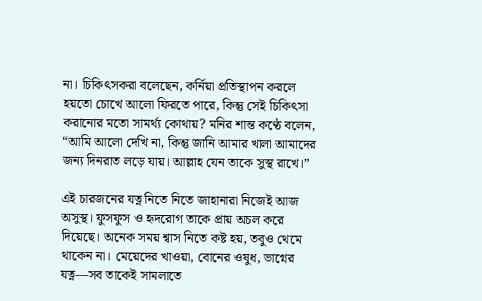না। চিকিৎসকরা বলেছেন, কর্নিয়া প্রতিস্থাপন করলে হয়তো চোখে আলো ফিরতে পারে, কিন্তু সেই চিকিৎসা করানোর মতো সামর্থ্য কোথায়? মনির শান্ত কণ্ঠে বলেন, “আমি আলো দেখি না, কিন্তু জানি আমার খালা আমাদের জন্য দিনরাত লড়ে যায়। আল্লাহ যেন তাকে সুস্থ রাখে।”

এই চারজনের যত্ন নিতে নিতে জাহানারা নিজেই আজ অসুস্থ। ফুসফুস ও হৃদরোগ তাকে প্রায় অচল করে দিয়েছে। অনেক সময় শ্বাস নিতে কষ্ট হয়, তবুও থেমে থাকেন না। মেয়েদের খাওয়া, বোনের ওষুধ, ভাগ্নের যত্ন—সব তাকেই সামলাতে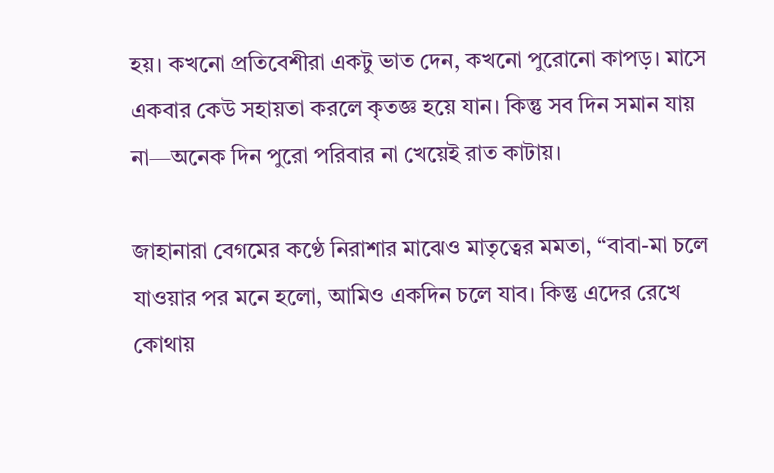হয়। কখনো প্রতিবেশীরা একটু ভাত দেন, কখনো পুরোনো কাপড়। মাসে একবার কেউ সহায়তা করলে কৃতজ্ঞ হয়ে যান। কিন্তু সব দিন সমান যায় না—অনেক দিন পুরো পরিবার না খেয়েই রাত কাটায়।

জাহানারা বেগমের কণ্ঠে নিরাশার মাঝেও মাতৃত্বের মমতা, “বাবা-মা চলে যাওয়ার পর মনে হলো, আমিও একদিন চলে যাব। কিন্তু এদের রেখে কোথায়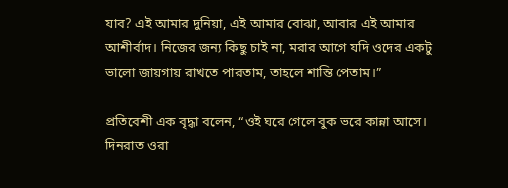যাব? এই আমার দুনিয়া, এই আমার বোঝা, আবার এই আমার আশীর্বাদ। নিজের জন্য কিছু চাই না, মরার আগে যদি ওদের একটু ভালো জায়গায় রাখতে পারতাম, তাহলে শান্তি পেতাম।”

প্রতিবেশী এক বৃদ্ধা বলেন, “ওই ঘরে গেলে বুক ভরে কান্না আসে। দিনরাত ওরা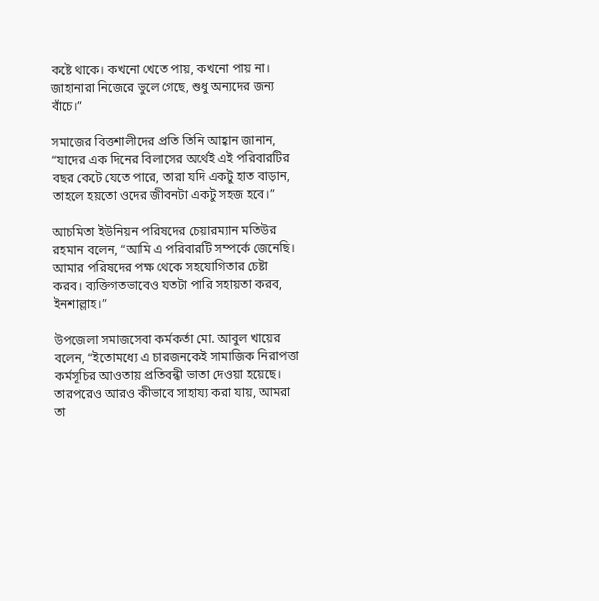কষ্টে থাকে। কখনো খেতে পায়, কখনো পায় না। জাহানারা নিজেরে ভুলে গেছে, শুধু অন্যদের জন্য বাঁচে।”

সমাজের বিত্তশালীদের প্রতি তিনি আহ্বান জানান, “যাদের এক দিনের বিলাসের অর্থেই এই পরিবারটির বছর কেটে যেতে পারে, তারা যদি একটু হাত বাড়ান, তাহলে হয়তো ওদের জীবনটা একটু সহজ হবে।”

আচমিতা ইউনিয়ন পরিষদের চেয়ারম্যান মতিউর রহমান বলেন, “আমি এ পরিবারটি সম্পর্কে জেনেছি। আমার পরিষদের পক্ষ থেকে সহযোগিতার চেষ্টা করব। ব্যক্তিগতভাবেও যতটা পারি সহায়তা করব, ইনশাল্লাহ।”

উপজেলা সমাজসেবা কর্মকর্তা মো. আবুল খায়ের বলেন, “ইতোমধ্যে এ চারজনকেই সামাজিক নিরাপত্তা কর্মসূচির আওতায় প্রতিবন্ধী ভাতা দেওয়া হয়েছে। তারপরেও আরও কীভাবে সাহায্য করা যায়, আমরা তা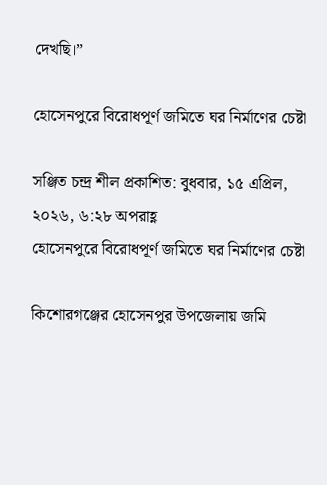দেখছি।”

হোসেনপুরে বিরোধপূর্ণ জমিতে ঘর নির্মাণের চেষ্টা

সঞ্জিত চন্দ্র শীল প্রকাশিত: বুধবার, ১৫ এপ্রিল, ২০২৬, ৬:২৮ অপরাহ্ণ
হোসেনপুরে বিরোধপূর্ণ জমিতে ঘর নির্মাণের চেষ্টা

কিশোরগঞ্জের হোসেনপুর উপজেলায় জমি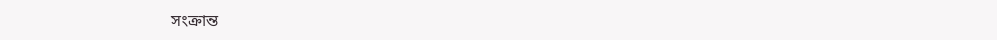সংক্রান্ত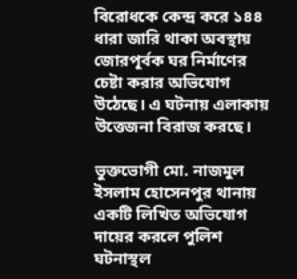বিরোধকে কেন্দ্র করে ১৪৪ ধারা জারি থাকা অবস্থায় জোরপূর্বক ঘর নির্মাণের চেষ্টা করার অভিযোগ উঠেছে। এ ঘটনায় এলাকায় উত্তেজনা বিরাজ করছে।

ভুক্তভোগী মো. নাজমুল ইসলাম হোসেনপুর থানায় একটি লিখিত অভিযোগ দায়ের করলে পুলিশ ঘটনাস্থল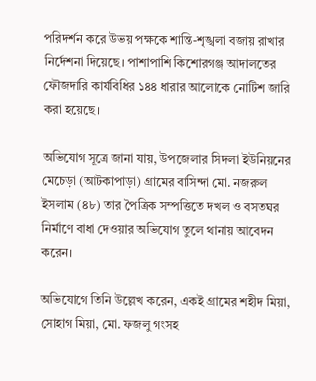পরিদর্শন করে উভয় পক্ষকে শান্তি-শৃঙ্খলা বজায় রাখার নির্দেশনা দিয়েছে। পাশাপাশি কিশোরগঞ্জ আদালতের ফৌজদারি কার্যবিধির ১৪৪ ধারার আলোকে নোটিশ জারি করা হয়েছে।

অভিযোগ সূত্রে জানা যায়, উপজেলার সিদলা ইউনিয়নের মেচেড়া (আটকাপাড়া) গ্রামের বাসিন্দা মো. নজরুল ইসলাম (৪৮) তার পৈত্রিক সম্পত্তিতে দখল ও বসতঘর নির্মাণে বাধা দেওয়ার অভিযোগ তুলে থানায় আবেদন করেন।

অভিযোগে তিনি উল্লেখ করেন, একই গ্রামের শহীদ মিয়া, সোহাগ মিয়া, মো. ফজলু গংসহ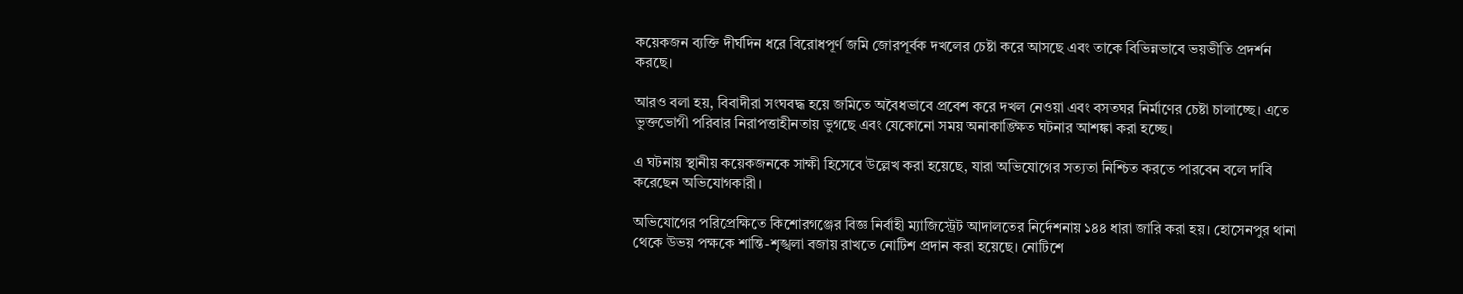কয়েকজন ব্যক্তি দীর্ঘদিন ধরে বিরোধপূর্ণ জমি জোরপূর্বক দখলের চেষ্টা করে আসছে এবং তাকে বিভিন্নভাবে ভয়ভীতি প্রদর্শন করছে।

আরও বলা হয়, বিবাদীরা সংঘবদ্ধ হয়ে জমিতে অবৈধভাবে প্রবেশ করে দখল নেওয়া এবং বসতঘর নির্মাণের চেষ্টা চালাচ্ছে। এতে ভুক্তভোগী পরিবার নিরাপত্তাহীনতায় ভুগছে এবং যেকোনো সময় অনাকাঙ্ক্ষিত ঘটনার আশঙ্কা করা হচ্ছে।

এ ঘটনায় স্থানীয় কয়েকজনকে সাক্ষী হিসেবে উল্লেখ করা হয়েছে, যারা অভিযোগের সত্যতা নিশ্চিত করতে পারবেন বলে দাবি করেছেন অভিযোগকারী।

অভিযোগের পরিপ্রেক্ষিতে কিশোরগঞ্জের বিজ্ঞ নির্বাহী ম্যাজিস্ট্রেট আদালতের নির্দেশনায় ১৪৪ ধারা জারি করা হয়। হোসেনপুর থানা থেকে উভয় পক্ষকে শান্তি-শৃঙ্খলা বজায় রাখতে নোটিশ প্রদান করা হয়েছে। নোটিশে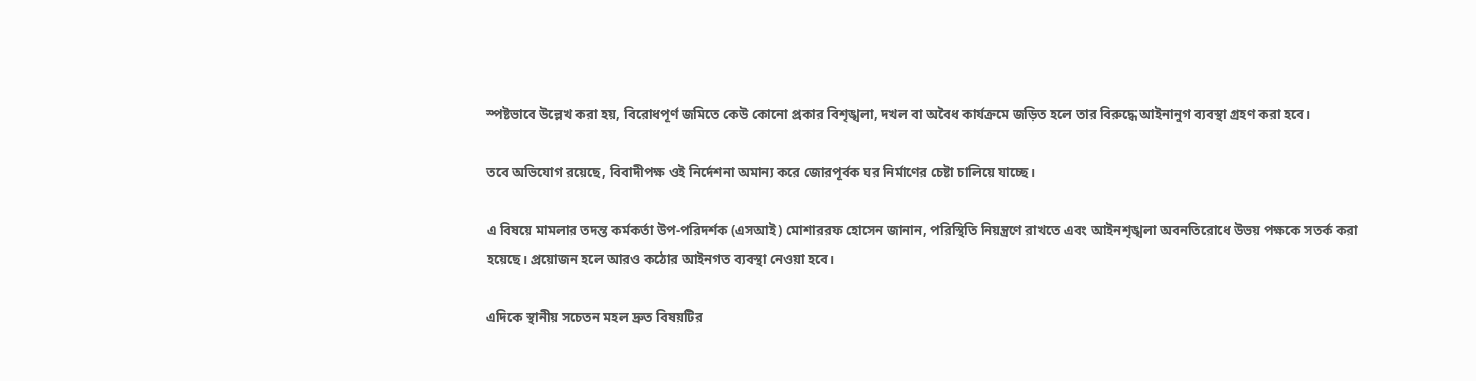স্পষ্টভাবে উল্লেখ করা হয়, বিরোধপূর্ণ জমিতে কেউ কোনো প্রকার বিশৃঙ্খলা, দখল বা অবৈধ কার্যক্রমে জড়িত হলে তার বিরুদ্ধে আইনানুগ ব্যবস্থা গ্রহণ করা হবে।

তবে অভিযোগ রয়েছে, বিবাদীপক্ষ ওই নির্দেশনা অমান্য করে জোরপূর্বক ঘর নির্মাণের চেষ্টা চালিয়ে যাচ্ছে।

এ বিষয়ে মামলার তদন্ত কর্মকর্তা উপ-পরিদর্শক (এসআই) মোশাররফ হোসেন জানান, পরিস্থিতি নিয়ন্ত্রণে রাখতে এবং আইনশৃঙ্খলা অবনতিরোধে উভয় পক্ষকে সতর্ক করা হয়েছে। প্রয়োজন হলে আরও কঠোর আইনগত ব্যবস্থা নেওয়া হবে।

এদিকে স্থানীয় সচেতন মহল দ্রুত বিষয়টির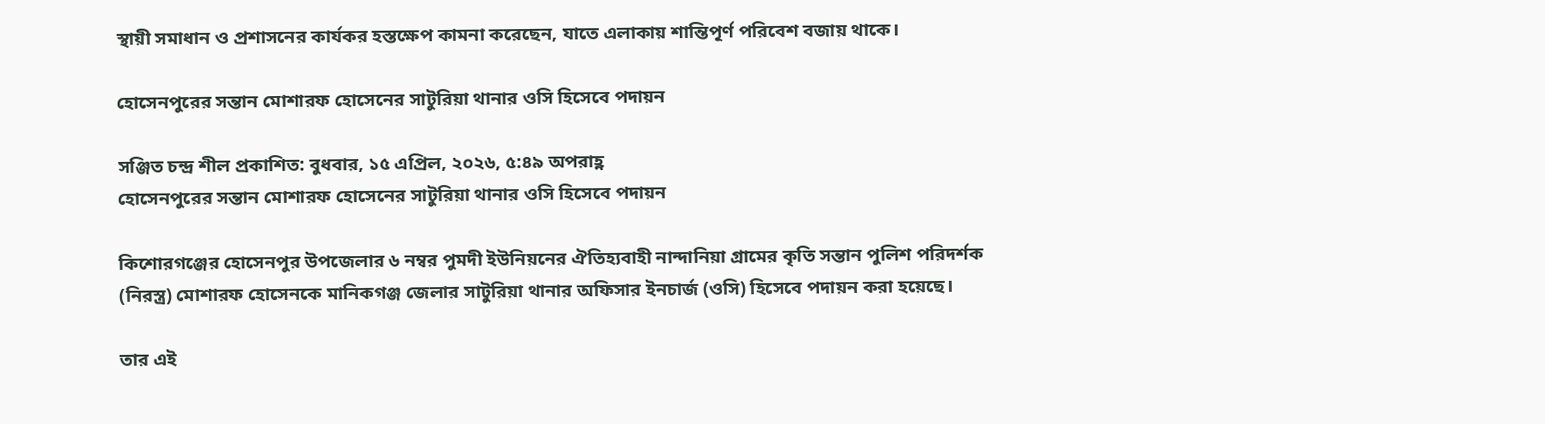স্থায়ী সমাধান ও প্রশাসনের কার্যকর হস্তক্ষেপ কামনা করেছেন, যাতে এলাকায় শান্তিপূর্ণ পরিবেশ বজায় থাকে।

হোসেনপুরের সন্তান মোশারফ হোসেনের সাটুরিয়া থানার ওসি হিসেবে পদায়ন

সঞ্জিত চন্দ্র শীল প্রকাশিত: বুধবার, ১৫ এপ্রিল, ২০২৬, ৫:৪৯ অপরাহ্ণ
হোসেনপুরের সন্তান মোশারফ হোসেনের সাটুরিয়া থানার ওসি হিসেবে পদায়ন

কিশোরগঞ্জের হোসেনপুর উপজেলার ৬ নম্বর পুমদী ইউনিয়নের ঐতিহ্যবাহী নান্দানিয়া গ্রামের কৃতি সন্তান পুলিশ পরিদর্শক (নিরস্ত্র) মোশারফ হোসেনকে মানিকগঞ্জ জেলার সাটুরিয়া থানার অফিসার ইনচার্জ (ওসি) হিসেবে পদায়ন করা হয়েছে।

তার এই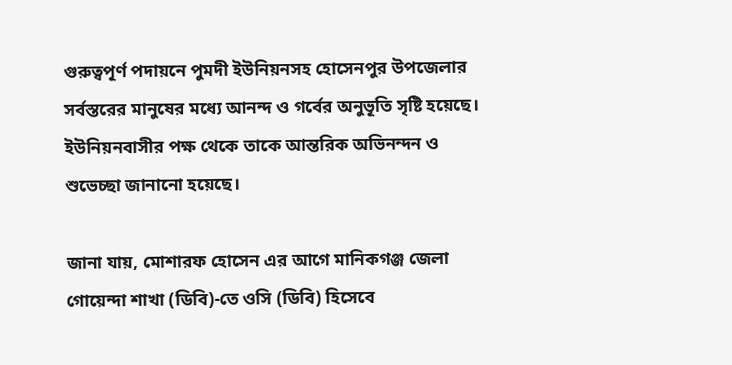গুরুত্বপূর্ণ পদায়নে পুমদী ইউনিয়নসহ হোসেনপুর উপজেলার সর্বস্তরের মানুষের মধ্যে আনন্দ ও গর্বের অনুভূতি সৃষ্টি হয়েছে। ইউনিয়নবাসীর পক্ষ থেকে তাকে আন্তরিক অভিনন্দন ও শুভেচ্ছা জানানো হয়েছে।

জানা যায়, মোশারফ হোসেন এর আগে মানিকগঞ্জ জেলা গোয়েন্দা শাখা (ডিবি)-তে ওসি (ডিবি) হিসেবে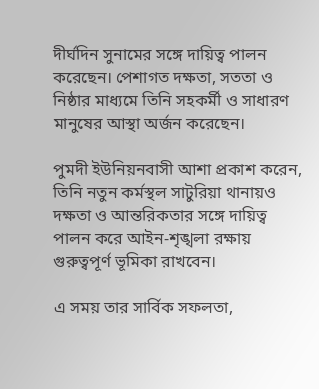দীর্ঘদিন সুনামের সঙ্গে দায়িত্ব পালন করেছেন। পেশাগত দক্ষতা, সততা ও নিষ্ঠার মাধ্যমে তিনি সহকর্মী ও সাধারণ মানুষের আস্থা অর্জন করেছেন।

পুমদী ইউনিয়নবাসী আশা প্রকাশ করেন, তিনি নতুন কর্মস্থল সাটুরিয়া থানায়ও দক্ষতা ও আন্তরিকতার সঙ্গে দায়িত্ব পালন করে আইন-শৃঙ্খলা রক্ষায় গুরুত্বপূর্ণ ভূমিকা রাখবেন।

এ সময় তার সার্বিক সফলতা,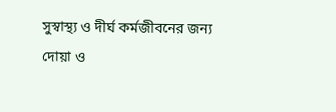সুস্বাস্থ্য ও দীর্ঘ কর্মজীবনের জন্য দোয়া ও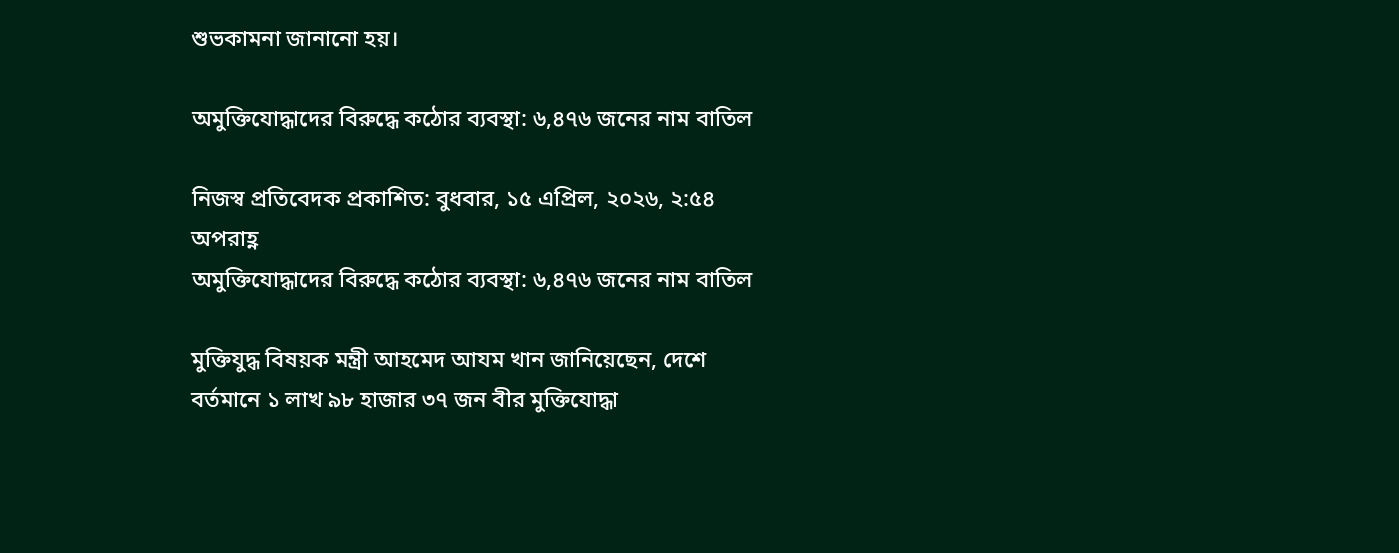শুভকামনা জানানো হয়।

অমুক্তিযোদ্ধাদের বিরুদ্ধে কঠোর ব্যবস্থা: ৬,৪৭৬ জনের নাম বাতিল

নিজস্ব প্রতিবেদক প্রকাশিত: বুধবার, ১৫ এপ্রিল, ২০২৬, ২:৫৪ অপরাহ্ণ
অমুক্তিযোদ্ধাদের বিরুদ্ধে কঠোর ব্যবস্থা: ৬,৪৭৬ জনের নাম বাতিল

মুক্তিযুদ্ধ বিষয়ক মন্ত্রী আহমেদ আযম খান জানিয়েছেন, দেশে বর্তমানে ১ লাখ ৯৮ হাজার ৩৭ জন বীর মুক্তিযোদ্ধা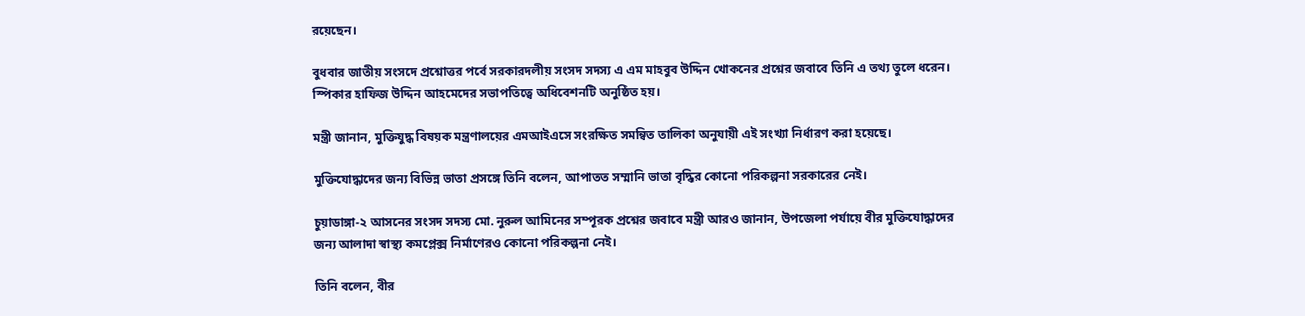রয়েছেন।

বুধবার জাতীয় সংসদে প্রশ্নোত্তর পর্বে সরকারদলীয় সংসদ সদস্য এ এম মাহবুব উদ্দিন খোকনের প্রশ্নের জবাবে তিনি এ তথ্য তুলে ধরেন। স্পিকার হাফিজ উদ্দিন আহমেদের সভাপতিত্বে অধিবেশনটি অনুষ্ঠিত হয়।

মন্ত্রী জানান, মুক্তিযুদ্ধ বিষয়ক মন্ত্রণালয়ের এমআইএসে সংরক্ষিত সমন্বিত তালিকা অনুযায়ী এই সংখ্যা নির্ধারণ করা হয়েছে।

মুক্তিযোদ্ধাদের জন্য বিভিন্ন ভাতা প্রসঙ্গে তিনি বলেন, আপাতত সম্মানি ভাতা বৃদ্ধির কোনো পরিকল্পনা সরকারের নেই।

চুয়াডাঙ্গা-২ আসনের সংসদ সদস্য মো. নুরুল আমিনের সম্পূরক প্রশ্নের জবাবে মন্ত্রী আরও জানান, উপজেলা পর্যায়ে বীর মুক্তিযোদ্ধাদের জন্য আলাদা স্বাস্থ্য কমপ্লেক্স নির্মাণেরও কোনো পরিকল্পনা নেই।

তিনি বলেন, বীর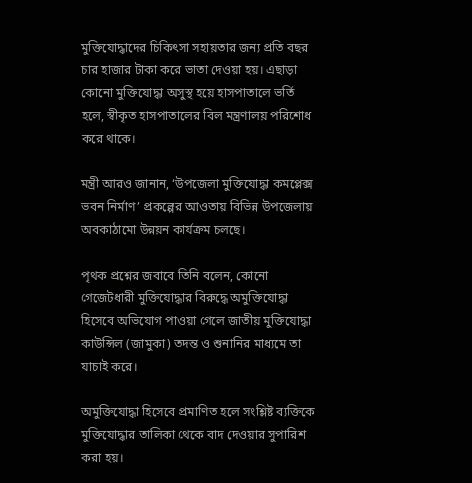মুক্তিযোদ্ধাদের চিকিৎসা সহায়তার জন্য প্রতি বছর চার হাজার টাকা করে ভাতা দেওয়া হয়। এছাড়া কোনো মুক্তিযোদ্ধা অসুস্থ হয়ে হাসপাতালে ভর্তি হলে, স্বীকৃত হাসপাতালের বিল মন্ত্রণালয় পরিশোধ করে থাকে।

মন্ত্রী আরও জানান, ‘উপজেলা মুক্তিযোদ্ধা কমপ্লেক্স ভবন নির্মাণ’ প্রকল্পের আওতায় বিভিন্ন উপজেলায় অবকাঠামো উন্নয়ন কার্যক্রম চলছে।

পৃথক প্রশ্নের জবাবে তিনি বলেন, কোনো গেজেটধারী মুক্তিযোদ্ধার বিরুদ্ধে অমুক্তিযোদ্ধা হিসেবে অভিযোগ পাওয়া গেলে জাতীয় মুক্তিযোদ্ধা কাউন্সিল (জামুকা) তদন্ত ও শুনানির মাধ্যমে তা যাচাই করে।

অমুক্তিযোদ্ধা হিসেবে প্রমাণিত হলে সংশ্লিষ্ট ব্যক্তিকে মুক্তিযোদ্ধার তালিকা থেকে বাদ দেওয়ার সুপারিশ করা হয়।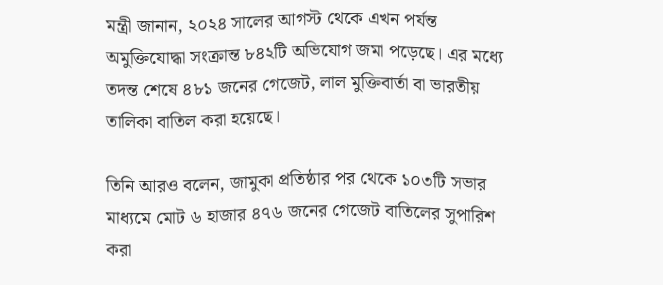মন্ত্রী জানান, ২০২৪ সালের আগস্ট থেকে এখন পর্যন্ত অমুক্তিযোদ্ধা সংক্রান্ত ৮৪২টি অভিযোগ জমা পড়েছে। এর মধ্যে তদন্ত শেষে ৪৮১ জনের গেজেট, লাল মুক্তিবার্তা বা ভারতীয় তালিকা বাতিল করা হয়েছে।

তিনি আরও বলেন, জামুকা প্রতিষ্ঠার পর থেকে ১০৩টি সভার মাধ্যমে মোট ৬ হাজার ৪৭৬ জনের গেজেট বাতিলের সুপারিশ করা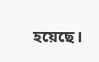হয়েছে।